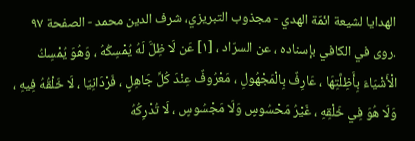الهدايا لشيعة ائمّة الهدي - مجذوب التبریزي، شرف الدین محمد - الصفحة ٩٧
.روى في الكافي بإسناده ، عن السرّاد ، [١] عَن لَا ظِلَّ لَهُ يُمْسِكُهُ ، وَهُوَ يُمْسِكُ الْأَشْيَاءَ بِأَظِلَّتِهَا ، عَارِفٌ بِالْمَجْهُولِ ، مَعْرُوفٌ عِنْدَ كُلِّ جَاهِلٍ ، فَرْدَانِيّا ، لَا خَلْقُهُ فِيهِ ، وَلَا هُوَ فِي خَلْقِهِ ، غَيْرُ مَحْسُوسٍ وَلَا مَجْسُوسٍ ، لَا تُدْرِكُهُ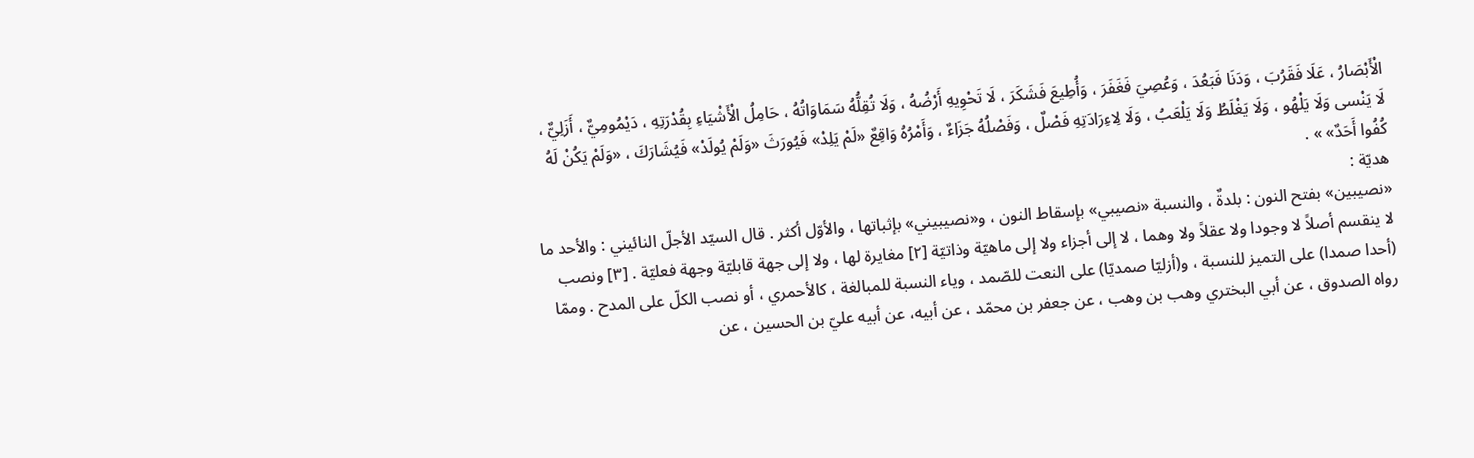الْأَبْصَارُ ، عَلَا فَقَرُبَ ، وَدَنَا فَبَعُدَ ، وَعُصِيَ فَغَفَرَ ، وَأُطِيعَ فَشَكَرَ ، لَا تَحْوِيهِ أَرْضُهُ ، وَلَا تُقِلُّهُ سَمَاوَاتُهُ ، حَامِلُ الْأَشْيَاءِ بِقُدْرَتِهِ ، دَيْمُومِيٌّ ، أَزَلِيٌّ ، لَا يَنْسى وَلَا يَلْهُو ، وَلَا يَغْلَطُ وَلَا يَلْعَبُ ، وَلَا لِاءِرَادَتِهِ فَصْلٌ ، وَفَصْلُهُ جَزَاءٌ ، وَأَمْرُهُ وَاقِعٌ «لَمْ يَلِدْ» فَيُورَثَ «وَلَمْ يُولَدْ» فَيُشَارَكَ ، «وَلَمْ يَكُنْ لَهُ كُفُوا أَحَدٌ» » .
هديّة :
«نصيبين» بفتح النون : بلدةٌ ، والنسبة «نصيبي» بإسقاط النون ، و«نصيبيني» بإثباتها ، والأوّل أكثر . قال السيّد الأجلّ النائيني : والأحد ما لا ينقسم أصلاً لا وجودا ولا عقلاً ولا وهما ، لا إلى أجزاء ولا إلى ماهيّة وذاتيّة [٢] مغايرة لها ، ولا إلى جهة قابليّة وجهة فعليّة . [٣] ونصب (أحدا صمدا) على التميز للنسبة ، و(أزليّا صمديّا) على النعت للصّمد ، وياء النسبة للمبالغة ، كالأحمري ، أو نصب الكلّ على المدح . وممّا رواه الصدوق ، عن أبي البختري وهب بن وهب ، عن جعفر بن محمّد ، عن أبيه، عن أبيه عليّ بن الحسين ، عن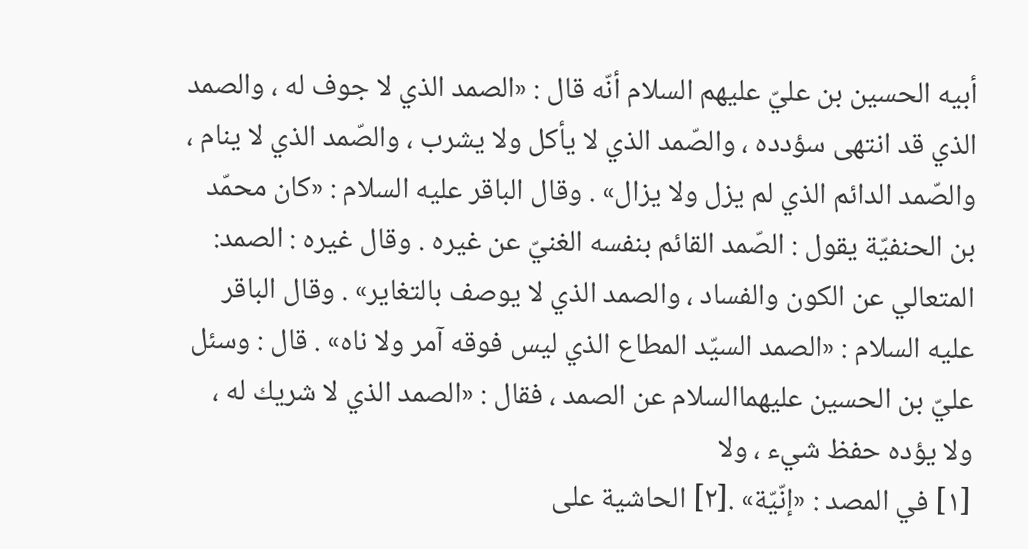أبيه الحسين بن عليّ عليهم السلام أنّه قال : «الصمد الذي لا جوف له ، والصمد الذي قد انتهى سؤدده ، والصّمد الذي لا يأكل ولا يشرب ، والصّمد الذي لا ينام ، والصّمد الدائم الذي لم يزل ولا يزال» . وقال الباقر عليه السلام : «كان محمّد بن الحنفيّة يقول : الصّمد القائم بنفسه الغنيّ عن غيره . وقال غيره : الصمد: المتعالي عن الكون والفساد ، والصمد الذي لا يوصف بالتغاير» . وقال الباقر عليه السلام : «الصمد السيّد المطاع الذي ليس فوقه آمر ولا ناه» . قال : وسئل عليّ بن الحسين عليهماالسلام عن الصمد ، فقال : «الصمد الذي لا شريك له ، ولا يؤده حفظ شيء ، ولا
[١] في المصد : «إنّيّة» .[٢] الحاشية على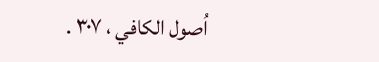اُصول الكافي ، ٣٠٧ .